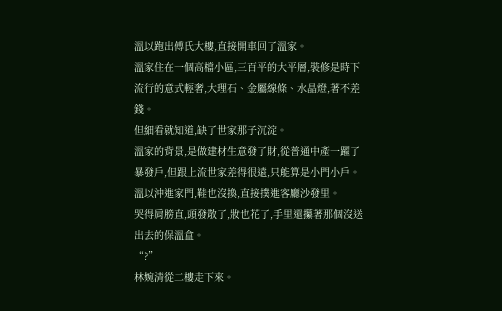溫以跑出傅氏大樓,直接開車回了溫家。
溫家住在一個高檔小區,三百平的大平層,裝修是時下流行的意式輕奢,大理石、金屬線條、水晶燈,著不差錢。
但細看就知道,缺了世家那子沉淀。
溫家的背景,是做建材生意發了財,從普通中產一躍了暴發戶,但跟上流世家差得很遠,只能算是小門小戶。
溫以沖進家門,鞋也沒換,直接撲進客廳沙發里。
哭得肩膀直,頭發散了,妝也花了,手里還攥著那個沒送出去的保溫盒。
“?”
林婉清從二樓走下來。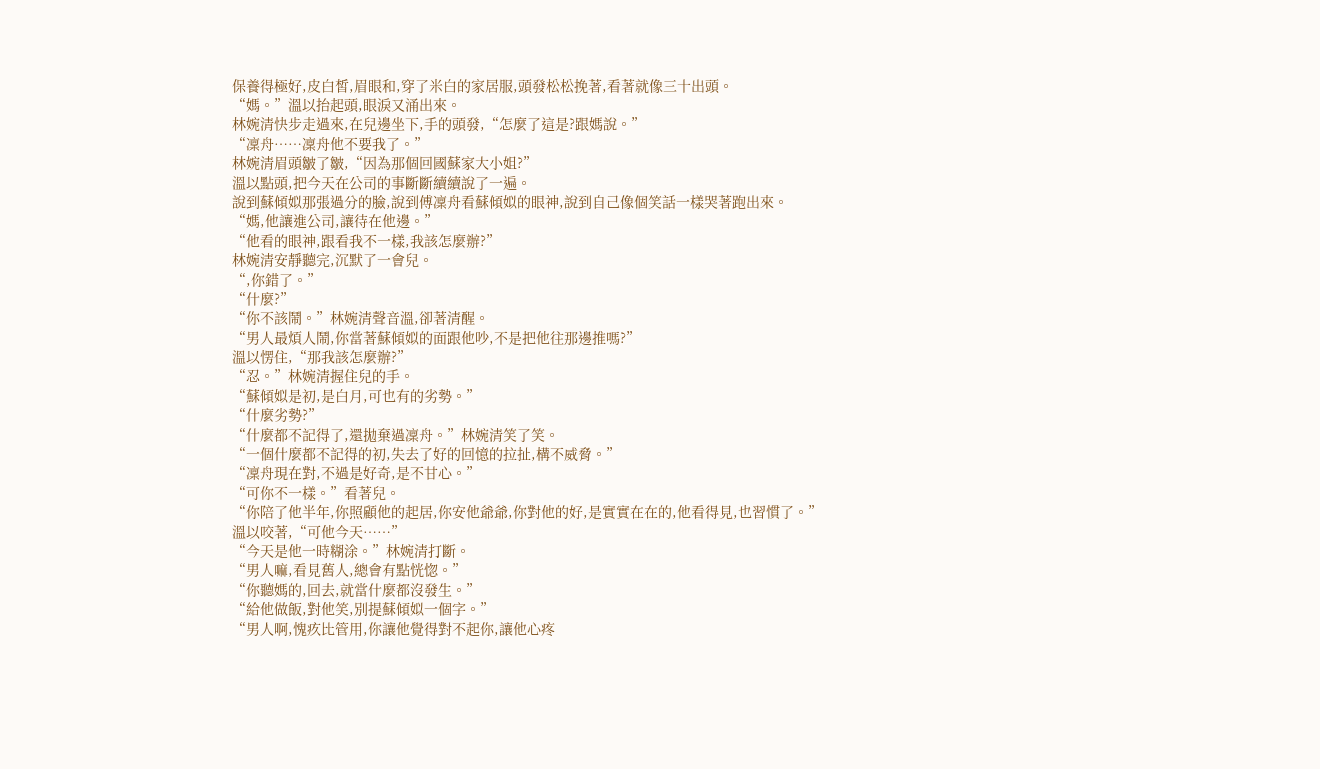保養得極好,皮白皙,眉眼和,穿了米白的家居服,頭發松松挽著,看著就像三十出頭。
“媽。”溫以抬起頭,眼淚又涌出來。
林婉清快步走過來,在兒邊坐下,手的頭發,“怎麼了這是?跟媽說。”
“凜舟……凜舟他不要我了。”
林婉清眉頭皺了皺,“因為那個回國蘇家大小姐?”
溫以點頭,把今天在公司的事斷斷續續說了一遍。
說到蘇傾姒那張過分的臉,說到傅凜舟看蘇傾姒的眼神,說到自己像個笑話一樣哭著跑出來。
“媽,他讓進公司,讓待在他邊。”
“他看的眼神,跟看我不一樣,我該怎麼辦?”
林婉清安靜聽完,沉默了一會兒。
“,你錯了。”
“什麼?”
“你不該鬧。”林婉清聲音溫,卻著清醒。
“男人最煩人鬧,你當著蘇傾姒的面跟他吵,不是把他往那邊推嗎?”
溫以愣住,“那我該怎麼辦?”
“忍。”林婉清握住兒的手。
“蘇傾姒是初,是白月,可也有的劣勢。”
“什麼劣勢?”
“什麼都不記得了,還拋棄過凜舟。”林婉清笑了笑。
“一個什麼都不記得的初,失去了好的回憶的拉扯,構不威脅。”
“凜舟現在對,不過是好奇,是不甘心。”
“可你不一樣。”看著兒。
“你陪了他半年,你照顧他的起居,你安他爺爺,你對他的好,是實實在在的,他看得見,也習慣了。”
溫以咬著,“可他今天……”
“今天是他一時糊涂。”林婉清打斷。
“男人嘛,看見舊人,總會有點恍惚。”
“你聽媽的,回去,就當什麼都沒發生。”
“給他做飯,對他笑,別提蘇傾姒一個字。”
“男人啊,愧疚比管用,你讓他覺得對不起你,讓他心疼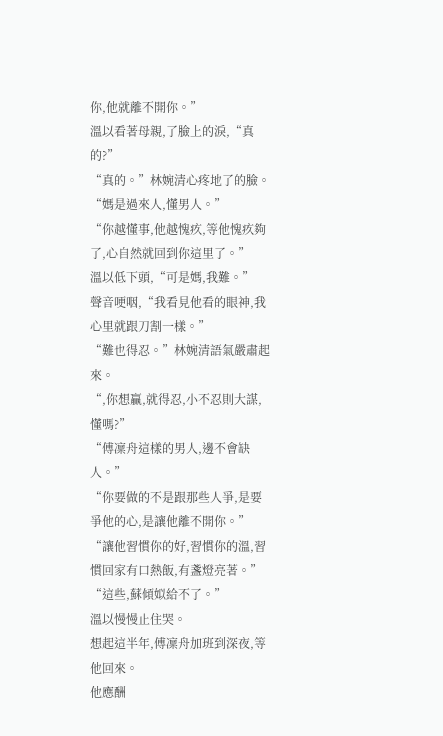你,他就離不開你。”
溫以看著母親,了臉上的淚,“真的?”
“真的。”林婉清心疼地了的臉。
“媽是過來人,懂男人。”
“你越懂事,他越愧疚,等他愧疚夠了,心自然就回到你這里了。”
溫以低下頭,“可是媽,我難。”
聲音哽咽,“我看見他看的眼神,我心里就跟刀割一樣。”
“難也得忍。”林婉清語氣嚴肅起來。
“,你想贏,就得忍,小不忍則大謀,懂嗎?”
“傅凜舟這樣的男人,邊不會缺人。”
“你要做的不是跟那些人爭,是要爭他的心,是讓他離不開你。”
“讓他習慣你的好,習慣你的溫,習慣回家有口熱飯,有盞燈亮著。”
“這些,蘇傾姒給不了。”
溫以慢慢止住哭。
想起這半年,傅凜舟加班到深夜,等他回來。
他應酬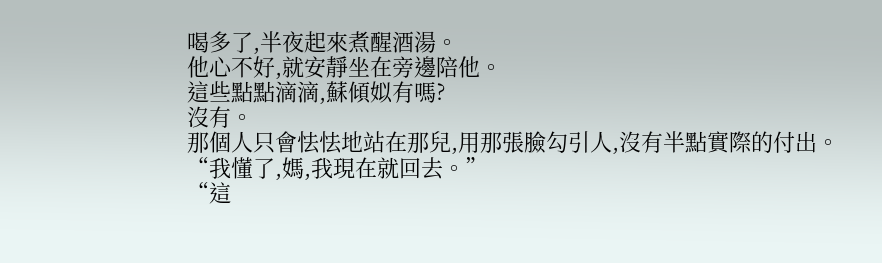喝多了,半夜起來煮醒酒湯。
他心不好,就安靜坐在旁邊陪他。
這些點點滴滴,蘇傾姒有嗎?
沒有。
那個人只會怯怯地站在那兒,用那張臉勾引人,沒有半點實際的付出。
“我懂了,媽,我現在就回去。”
“這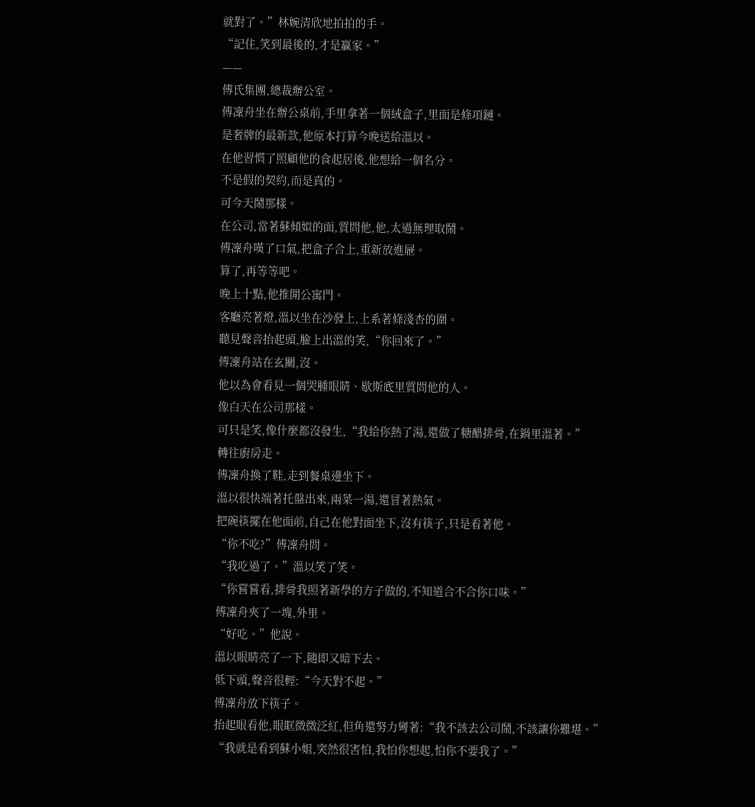就對了。”林婉清欣地拍拍的手。
“記住,笑到最後的,才是贏家。”
——
傅氏集團,總裁辦公室。
傅凜舟坐在辦公桌前,手里拿著一個絨盒子,里面是條項鏈。
是奢牌的最新款,他原本打算今晚送給溫以。
在他習慣了照顧他的食起居後,他想給一個名分。
不是假的契約,而是真的。
可今天鬧那樣。
在公司,當著蘇傾姒的面,質問他,他,太過無理取鬧。
傅凜舟嘆了口氣,把盒子合上,重新放進屜。
算了,再等等吧。
晚上十點,他推開公寓門。
客廳亮著燈,溫以坐在沙發上,上系著條淺杏的圍。
聽見聲音抬起頭,臉上出溫的笑,“你回來了。”
傅凜舟站在玄關,沒。
他以為會看見一個哭腫眼睛、歇斯底里質問他的人。
像白天在公司那樣。
可只是笑,像什麼都沒發生,“我給你熱了湯,還做了糖醋排骨,在鍋里溫著。”
轉往廚房走。
傅凜舟換了鞋,走到餐桌邊坐下。
溫以很快端著托盤出來,兩菜一湯,還冒著熱氣。
把碗筷擺在他面前,自己在他對面坐下,沒有筷子,只是看著他。
“你不吃?”傅凜舟問。
“我吃過了。”溫以笑了笑。
“你嘗嘗看,排骨我照著新學的方子做的,不知道合不合你口味。”
傅凜舟夾了一塊,外里。
“好吃。”他說。
溫以眼睛亮了一下,隨即又暗下去。
低下頭,聲音很輕:“今天對不起。”
傅凜舟放下筷子。
抬起眼看他,眼眶微微泛紅,但角還努力彎著:“我不該去公司鬧,不該讓你難堪。”
“我就是看到蘇小姐,突然很害怕,我怕你想起,怕你不要我了。”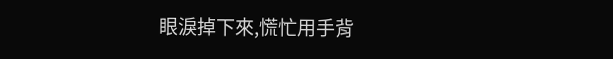眼淚掉下來,慌忙用手背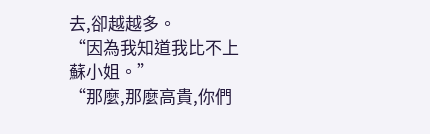去,卻越越多。
“因為我知道我比不上蘇小姐。”
“那麼,那麼高貴,你們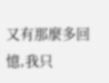又有那麼多回憶,我只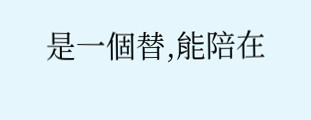是一個替,能陪在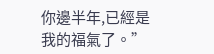你邊半年,已經是我的福氣了。”